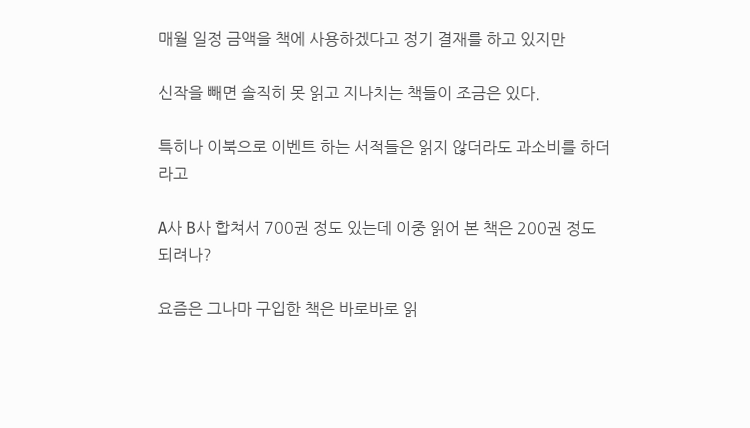매월 일정 금액을 책에 사용하겠다고 정기 결재를 하고 있지만

신작을 빼면 솔직히 못 읽고 지나치는 책들이 조금은 있다.

특히나 이북으로 이벤트 하는 서적들은 읽지 않더라도 과소비를 하더라고

A사 B사 합쳐서 700권 정도 있는데 이중 읽어 본 책은 200권 정도 되려나?

요즘은 그나마 구입한 책은 바로바로 읽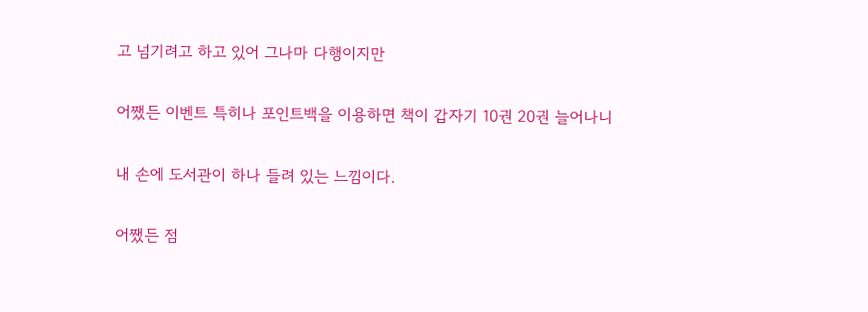고 넘기려고 하고 있어 그나마 다행이지만

어쨌든 이벤트 특히나 포인트백을 이용하면 책이 갑자기 10권 20권 늘어나니

내 손에 도서관이 하나 들려 있는 느낌이다.

어쨌든 점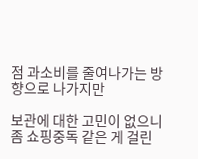점 과소비를 줄여나가는 방향으로 나가지만

보관에 대한 고민이 없으니 좀 쇼핑중독 같은 게 걸린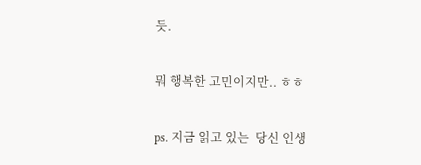듯.

뭐 행복한 고민이지만.. ㅎㅎ

ps. 지금 읽고 있는  당신 인생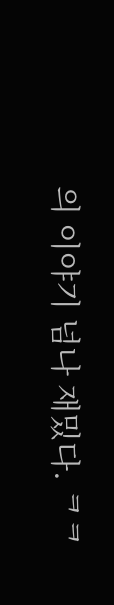의 이야기 넘나 재밌다. ᄏᄏ